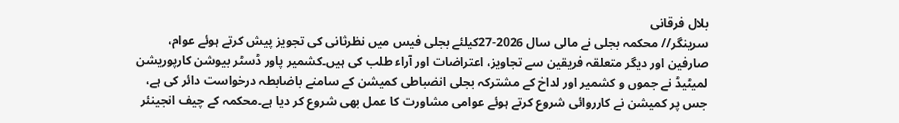بلال فرقانی
سرینگر// محکمہ بجلی نے مالی سال 2026-27کیلئے بجلی فیس میں نظرثانی کی تجویز پیش کرتے ہوئے عوام، صارفین اور دیگر متعلقہ فریقین سے تجاویز، اعتراضات اور آراء طلب کی ہیں۔کشمیر پاور ڈسٹر بیوشن کارپوریشن لمیٹیڈ نے جموں و کشمیر اور لداخ کے مشترکہ بجلی انضباطی کمیشن کے سامنے باضابطہ درخواست دائر کی ہے، جس پر کمیشن نے کارروائی شروع کرتے ہوئے عوامی مشاورت کا عمل بھی شروع کر دیا ہے۔محکمہ کے چیف انجینئر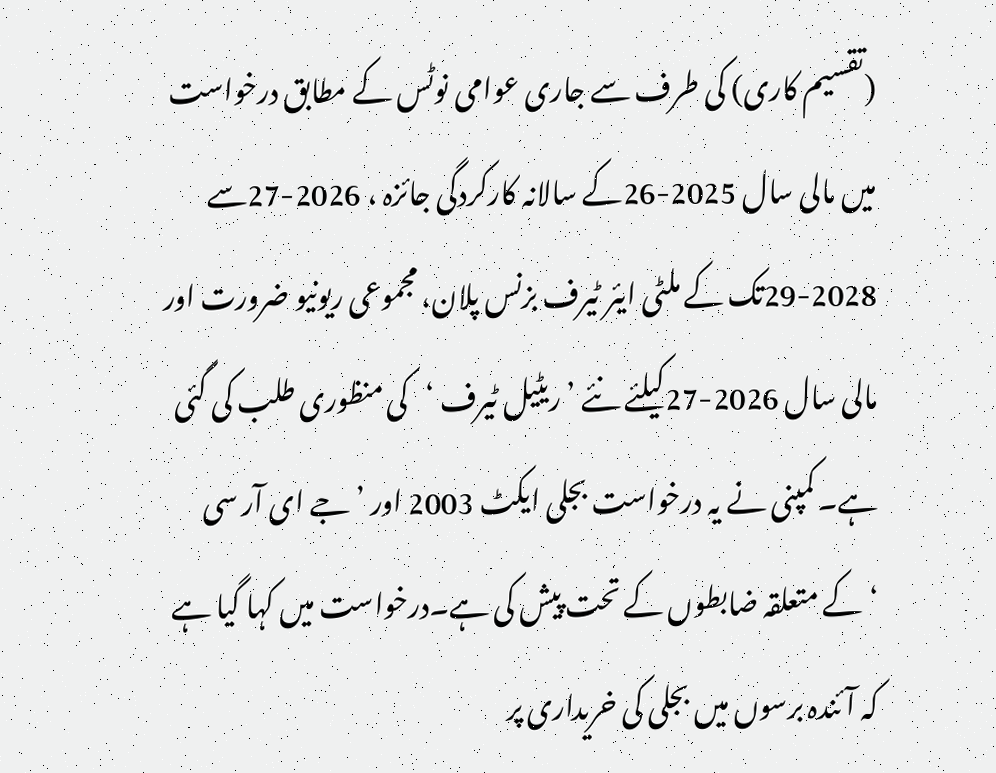(تقسیم کاری) کی طرف سے جاری عوامی نوٹس کے مطابق درخواست میں مالی سال 2025-26کے سالانہ کارکردگی جائزہ ، 2026-27سے 2028-29تک کے ملٹی ایئر ٹیرف بزنس پلان، مجموعی ریونیو ضرورت اور مالی سال 2026-27کیلئے نئے ’ریٹیل ٹیرف ‘کی منظوری طلب کی گئی ہے۔ کمپنی نے یہ درخواست بجلی ایکٹ 2003 اور ’جے ای آر سی ‘کے متعلقہ ضابطوں کے تحت پیش کی ہے۔درخواست میں کہا گیا ہے کہ آئندہ برسوں میں بجلی کی خریداری پر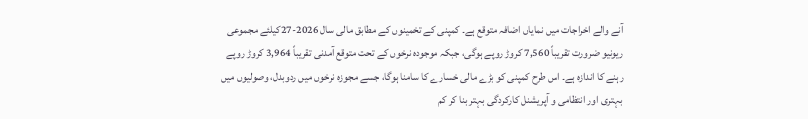آنے والے اخراجات میں نمایاں اضافہ متوقع ہے۔ کمپنی کے تخمینوں کے مطابق مالی سال 2026-27کیلئے مجموعی ریونیو ضرورت تقریباً 7,560 کروڑ روپے ہوگی، جبکہ موجودہ نرخوں کے تحت متوقع آمدنی تقریباً 3,964 کروڑ روپے رہنے کا اندازہ ہے۔ اس طرح کمپنی کو بڑے مالی خسارے کا سامنا ہوگا، جسے مجوزہ نرخوں میں ردوبدل، وصولیوں میں بہتری اور انتظامی و آپریشنل کارکردگی بہتر بنا کر کم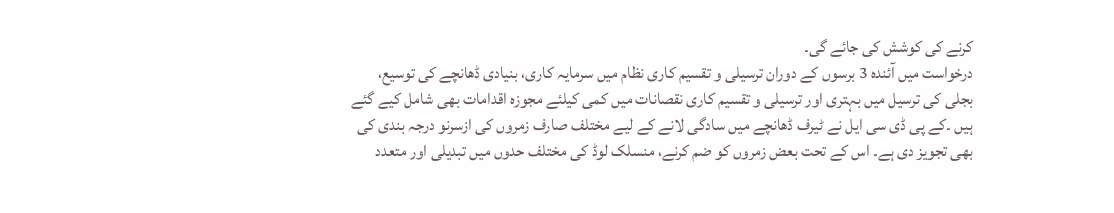کرنے کی کوشش کی جائے گی۔
درخواست میں آئندہ 3 برسوں کے دوران ترسیلی و تقسیم کاری نظام میں سرمایہ کاری، بنیادی ڈھانچے کی توسیع، بجلی کی ترسیل میں بہتری اور ترسیلی و تقسیم کاری نقصانات میں کمی کیلئے مجوزہ اقدامات بھی شامل کیے گئے ہیں ۔کے پی ڈی سی ایل نے ٹیرف ڈھانچے میں سادگی لانے کے لیے مختلف صارف زمروں کی ازسرنو درجہ بندی کی بھی تجویز دی ہے۔ اس کے تحت بعض زمروں کو ضم کرنے، منسلک لوڈ کی مختلف حدوں میں تبدیلی اور متعدد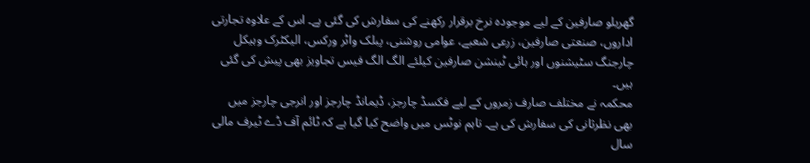گھریلو صارفین کے لیے موجودہ نرخ برقرار رکھنے کی سفارش کی گئی ہے۔ اس کے علاوہ تجارتی اداروں، صنعتی صارفین، زرعی شعبے، عوامی روشنی، پبلک واٹر ورکس، الیکٹرک وہیکل چارجنگ سٹیشنوں اور ہائی ٹینشن صارفین کیلئے الگ الگ فیس تجاویز بھی پیش کی گئی ہیں۔
محکمہ نے مختلف صارف زمروں کے لیے فکسڈ چارجز، ڈیمانڈ چارجز اور انرجی چارجز میں بھی نظرثانی کی سفارش کی ہے۔ تاہم نوٹس میں واضح کیا گیا ہے کہ ٹائم آف ڈے ٹیرف مالی سال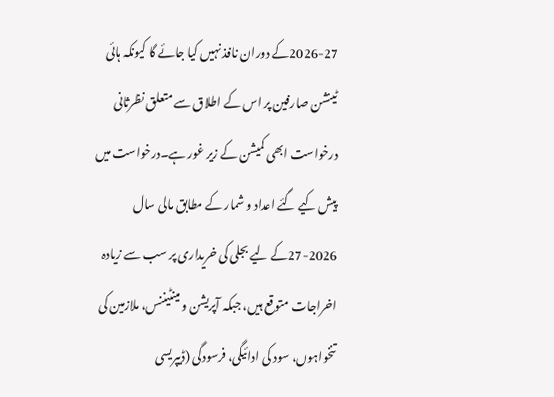2026-27کے دوران نافذ نہیں کیا جائے گا کیونکہ ہائی ٹینشن صارفین پر اس کے اطلاق سے متعلق نظرثانی درخواست ابھی کمیشن کے زیر غور ہے۔درخواست میں پیش کیے گئے اعداد و شمار کے مطابق مالی سال 2026-27کے لیے بجلی کی خریداری پر سب سے زیادہ اخراجات متوقع ہیں، جبکہ آپریشن و مینٹیننس، ملازمین کی تنخواہوں، سود کی ادائیگی، فرسودگی (ڈیپریسی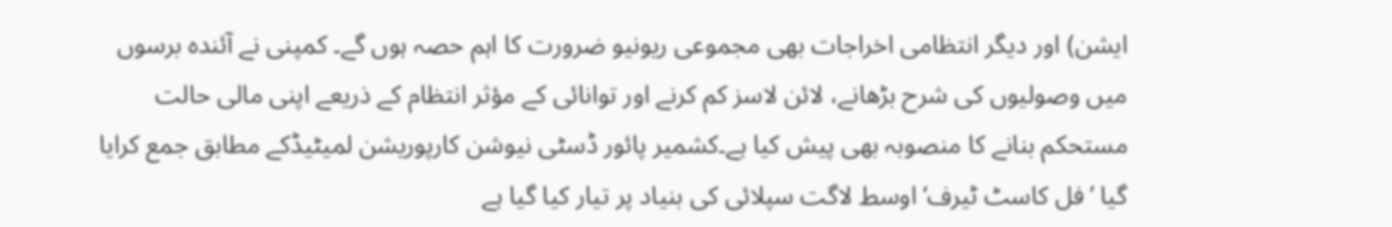ایشن) اور دیگر انتظامی اخراجات بھی مجموعی ریونیو ضرورت کا اہم حصہ ہوں گے۔ کمپنی نے آئندہ برسوں میں وصولیوں کی شرح بڑھانے، لائن لاسز کم کرنے اور توانائی کے مؤثر انتظام کے ذریعے اپنی مالی حالت مستحکم بنانے کا منصوبہ بھی پیش کیا ہے۔کشمیر پائور ڈسٹی نیوشن کارپوریشن لمیٹیڈکے مطابق جمع کرایا گیا ’فل کاسٹ ٹیرف‘ اوسط لاگت سپلائی کی بنیاد پر تیار کیا گیا ہے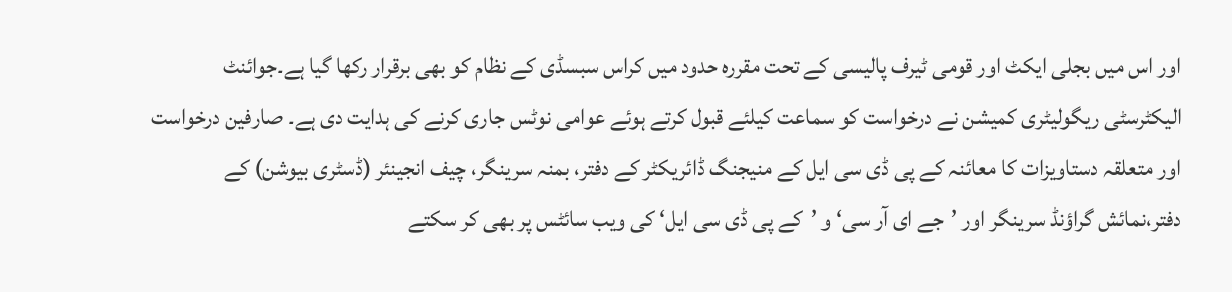اور اس میں بجلی ایکٹ اور قومی ٹیرف پالیسی کے تحت مقررہ حدود میں کراس سبسڈی کے نظام کو بھی برقرار رکھا گیا ہے۔جوائنٹ الیکٹرسٹی ریگولیٹری کمیشن نے درخواست کو سماعت کیلئے قبول کرتے ہوئے عوامی نوٹس جاری کرنے کی ہدایت دی ہے۔ صارفین درخواست اور متعلقہ دستاویزات کا معائنہ کے پی ڈی سی ایل کے منیجنگ ڈائریکٹر کے دفتر، بمنہ سرینگر، چیف انجینئر (ڈسٹری بیوشن) کے دفتر،نمائش گراؤنڈ سرینگر اور ’جے ای آر سی‘ و ’کے پی ڈی سی ایل‘ کی ویب سائٹس پر بھی کر سکتے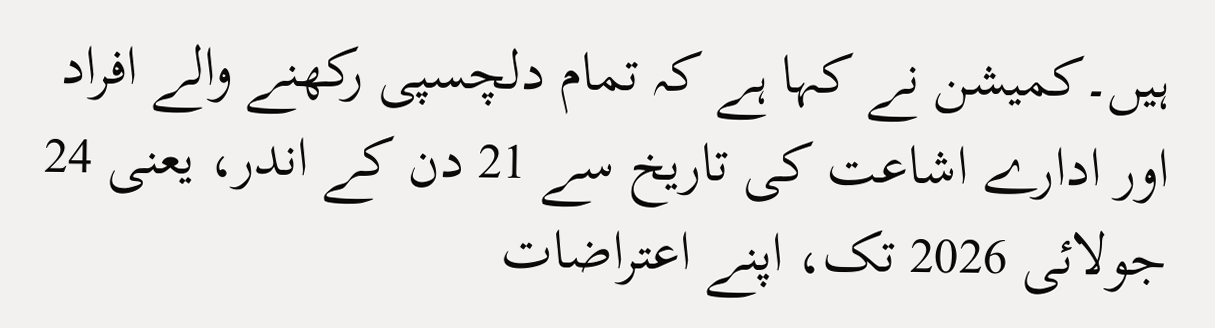ہیں۔کمیشن نے کہا ہے کہ تمام دلچسپی رکھنے والے افراد اور ادارے اشاعت کی تاریخ سے 21 دن کے اندر، یعنی 24 جولائی 2026 تک، اپنے اعتراضات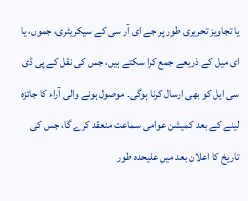یا تجاویز تحریری طور پر جے ای آر سی کے سیکریٹری، جموں، یا ای میل کے ذریعے جمع کرا سکتے ہیں، جس کی نقل کے پی ڈی سی ایل کو بھی ارسال کرنا ہوگی۔ موصول ہونے والی آراء کا جائزہ لینے کے بعد کمیشن عوامی سماعت منعقد کرے گا، جس کی تاریخ کا اعلان بعد میں علیحدہ طور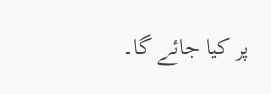پر کیا جائے گا۔